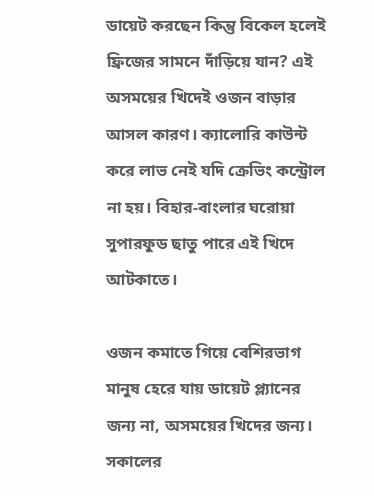ডায়েট করছেন কিন্তু বিকেল হলেই ফ্রিজের সামনে দাঁড়িয়ে যান? এই অসময়ের খিদেই ওজন বাড়ার আসল কারণ। ক্যালোরি কাউন্ট করে লাভ নেই যদি ক্রেভিং কন্ট্রোল না হয়। বিহার-বাংলার ঘরোয়া সুপারফুড ছাতু পারে এই খিদে আটকাতে।

ওজন কমাতে গিয়ে বেশিরভাগ মানুষ হেরে যায় ডায়েট প্ল্যানের জন্য না, অসময়ের খিদের জন্য। সকালের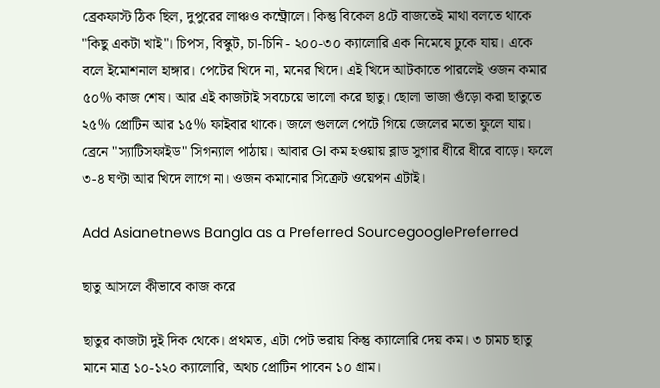ব্রেকফাস্ট ঠিক ছিল, দুপুরের লাঞ্চও কন্ট্রোলে। কিন্তু বিকেল ৪টে বাজতেই মাথা বলতে থাকে "কিছু একটা খাই"। চিপস, বিস্কুট, চা-চিনি - ২০০-৩০ ক্যালোরি এক নিমেষে ঢুকে যায়। একে বলে ইমোশনাল হাঙ্গার। পেটের খিদে না, মনের খিদে। এই খিদে আটকাতে পারলেই ওজন কমার ৫০% কাজ শেষ। আর এই কাজটাই সবচেয়ে ভালো করে ছাতু। ছোলা ভাজা গুঁড়ো করা ছাতুতে ২৫% প্রোটিন আর ১৫% ফাইবার থাকে। জলে গুললে পেটে গিয়ে জেলের মতো ফুলে যায়। ব্রেনে "স্যাটিসফাইড" সিগন্যাল পাঠায়। আবার GI কম হওয়ায় ব্লাড সুগার ধীরে ধীরে বাড়ে। ফলে ৩-৪ ঘণ্টা আর খিদে লাগে না। ওজন কমানোর সিক্রেট ওয়েপন এটাই।

Add Asianetnews Bangla as a Preferred SourcegooglePreferred

ছাতু আসলে কীভাবে কাজ করে

ছাতুর কাজটা দুই দিক থেকে। প্রথমত, এটা পেট ভরায় কিন্তু ক্যালোরি দেয় কম। ৩ চামচ ছাতু মানে মাত্র ১০-১২০ ক্যালোরি, অথচ প্রোটিন পাবেন ১০ গ্রাম।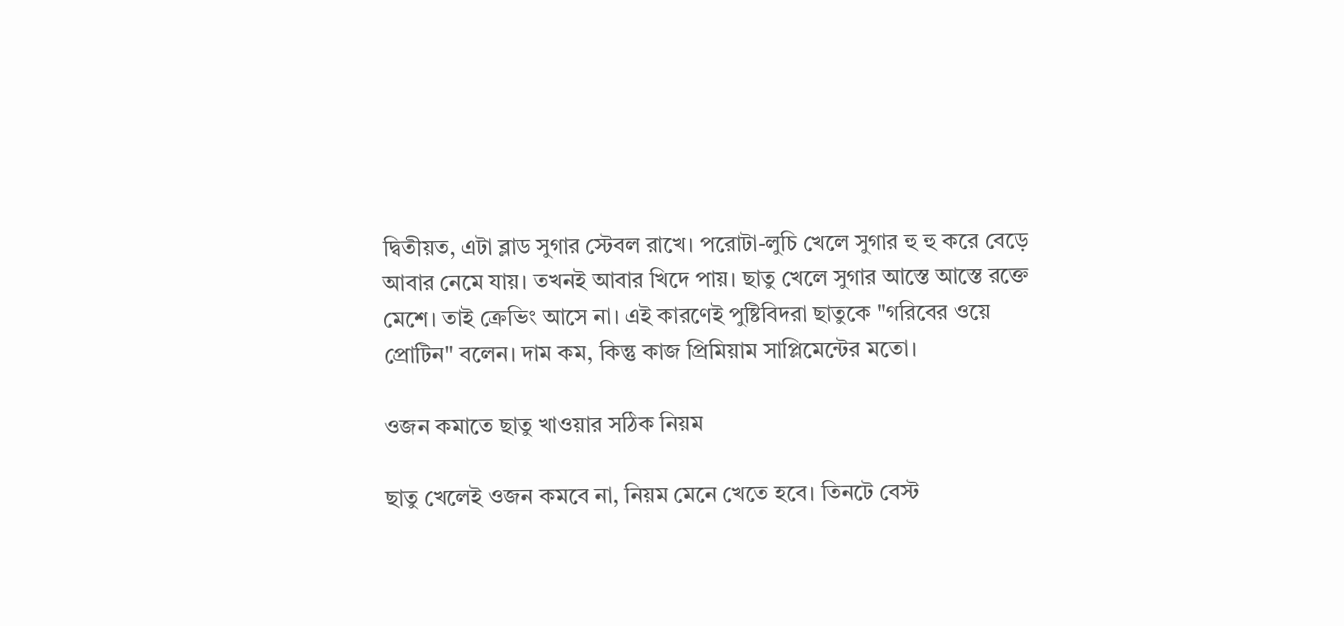দ্বিতীয়ত, এটা ব্লাড সুগার স্টেবল রাখে। পরোটা-লুচি খেলে সুগার হু হু করে বেড়ে আবার নেমে যায়। তখনই আবার খিদে পায়। ছাতু খেলে সুগার আস্তে আস্তে রক্তে মেশে। তাই ক্রেভিং আসে না। এই কারণেই পুষ্টিবিদরা ছাতুকে "গরিবের ওয়ে প্রোটিন" বলেন। দাম কম, কিন্তু কাজ প্রিমিয়াম সাপ্লিমেন্টের মতো।

ওজন কমাতে ছাতু খাওয়ার সঠিক নিয়ম

ছাতু খেলেই ওজন কমবে না, নিয়ম মেনে খেতে হবে। তিনটে বেস্ট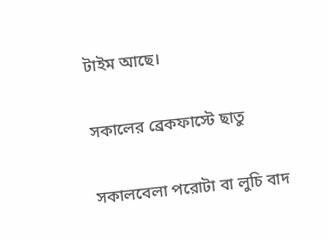টাইম আছে।

সকালের ব্রেকফাস্টে ছাতু

সকালবেলা পরোটা বা লুচি বাদ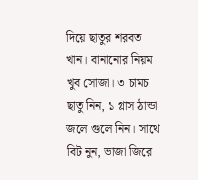দিয়ে ছাতুর শরবত খান। বানানোর নিয়ম খুব সোজা। ৩ চামচ ছাতু নিন, ১ গ্লাস ঠান্ডা জলে গুলে নিন। সাথে বিট নুন, ভাজা জিরে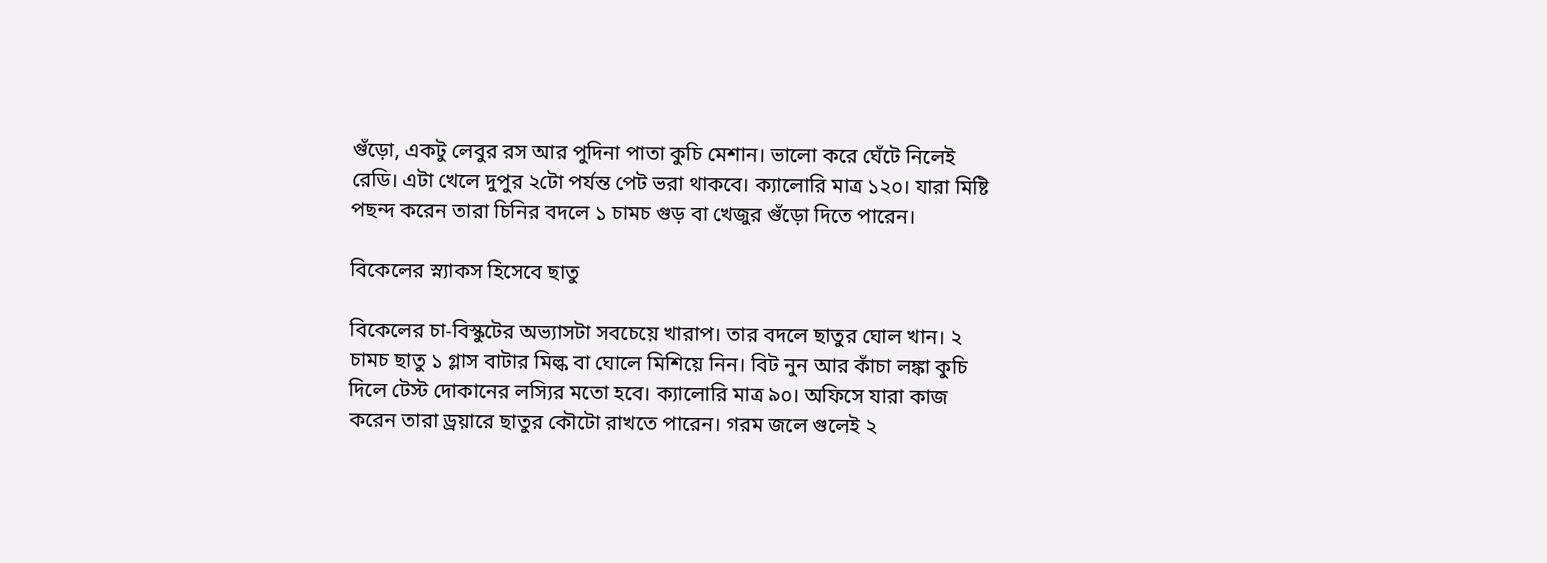গুঁড়ো, একটু লেবুর রস আর পুদিনা পাতা কুচি মেশান। ভালো করে ঘেঁটে নিলেই রেডি। এটা খেলে দুপুর ২টো পর্যন্ত পেট ভরা থাকবে। ক্যালোরি মাত্র ১২০। যারা মিষ্টি পছন্দ করেন তারা চিনির বদলে ১ চামচ গুড় বা খেজুর গুঁড়ো দিতে পারেন।

বিকেলের স্ন্যাকস হিসেবে ছাতু

বিকেলের চা-বিস্কুটের অভ্যাসটা সবচেয়ে খারাপ। তার বদলে ছাতুর ঘোল খান। ২ চামচ ছাতু ১ গ্লাস বাটার মিল্ক বা ঘোলে মিশিয়ে নিন। বিট নুন আর কাঁচা লঙ্কা কুচি দিলে টেস্ট দোকানের লস্যির মতো হবে। ক্যালোরি মাত্র ৯০। অফিসে যারা কাজ করেন তারা ড্রয়ারে ছাতুর কৌটো রাখতে পারেন। গরম জলে গুলেই ২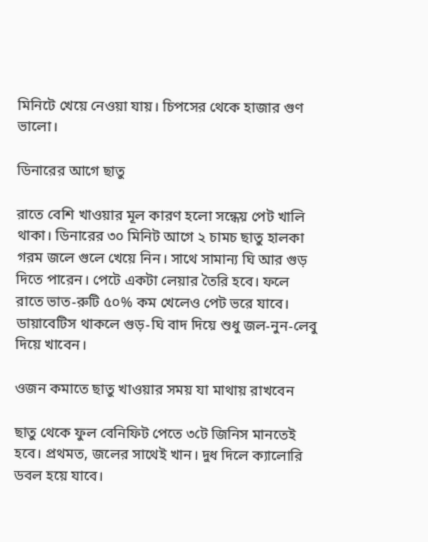মিনিটে খেয়ে নেওয়া যায়। চিপসের থেকে হাজার গুণ ভালো।

ডিনারের আগে ছাতু

রাতে বেশি খাওয়ার মূল কারণ হলো সন্ধেয় পেট খালি থাকা। ডিনারের ৩০ মিনিট আগে ২ চামচ ছাতু হালকা গরম জলে গুলে খেয়ে নিন। সাথে সামান্য ঘি আর গুড় দিতে পারেন। পেটে একটা লেয়ার তৈরি হবে। ফলে রাতে ভাত-রুটি ৫০% কম খেলেও পেট ভরে যাবে। ডায়াবেটিস থাকলে গুড়-ঘি বাদ দিয়ে শুধু জল-নুন-লেবু দিয়ে খাবেন।

ওজন কমাতে ছাতু খাওয়ার সময় যা মাথায় রাখবেন

ছাতু থেকে ফুল বেনিফিট পেতে ৩টে জিনিস মানতেই হবে। প্রথমত, জলের সাথেই খান। দুধ দিলে ক্যালোরি ডবল হয়ে যাবে।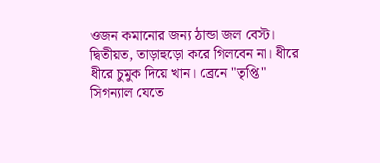ওজন কমানোর জন্য ঠান্ডা জল বেস্ট। দ্বিতীয়ত, তাড়াহুড়ো করে গিলবেন না। ধীরে ধীরে চুমুক দিয়ে খান। ব্রেনে "তৃপ্তি" সিগন্যাল যেতে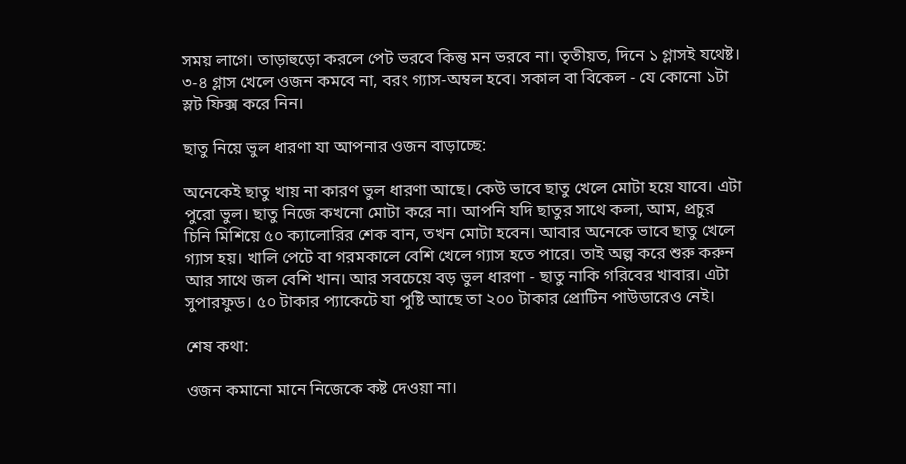সময় লাগে। তাড়াহুড়ো করলে পেট ভরবে কিন্তু মন ভরবে না। তৃতীয়ত, দিনে ১ গ্লাসই যথেষ্ট। ৩-৪ গ্লাস খেলে ওজন কমবে না, বরং গ্যাস-অম্বল হবে। সকাল বা বিকেল - যে কোনো ১টা স্লট ফিক্স করে নিন।

ছাতু নিয়ে ভুল ধারণা যা আপনার ওজন বাড়াচ্ছে:

অনেকেই ছাতু খায় না কারণ ভুল ধারণা আছে। কেউ ভাবে ছাতু খেলে মোটা হয়ে যাবে। এটা পুরো ভুল। ছাতু নিজে কখনো মোটা করে না। আপনি যদি ছাতুর সাথে কলা, আম, প্রচুর চিনি মিশিয়ে ৫০ ক্যালোরির শেক বান, তখন মোটা হবেন। আবার অনেকে ভাবে ছাতু খেলে গ্যাস হয়। খালি পেটে বা গরমকালে বেশি খেলে গ্যাস হতে পারে। তাই অল্প করে শুরু করুন আর সাথে জল বেশি খান। আর সবচেয়ে বড় ভুল ধারণা - ছাতু নাকি গরিবের খাবার। এটা সুপারফুড। ৫০ টাকার প্যাকেটে যা পুষ্টি আছে তা ২০০ টাকার প্রোটিন পাউডারেও নেই।

শেষ কথা:

ওজন কমানো মানে নিজেকে কষ্ট দেওয়া না।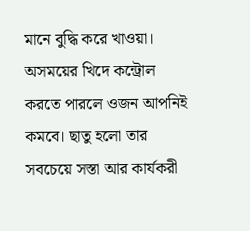মানে বুদ্ধি করে খাওয়া। অসময়ের খিদে কন্ট্রোল করতে পারলে ওজন আপনিই কমবে। ছাতু হলো তার সবচেয়ে সস্তা আর কার্যকরী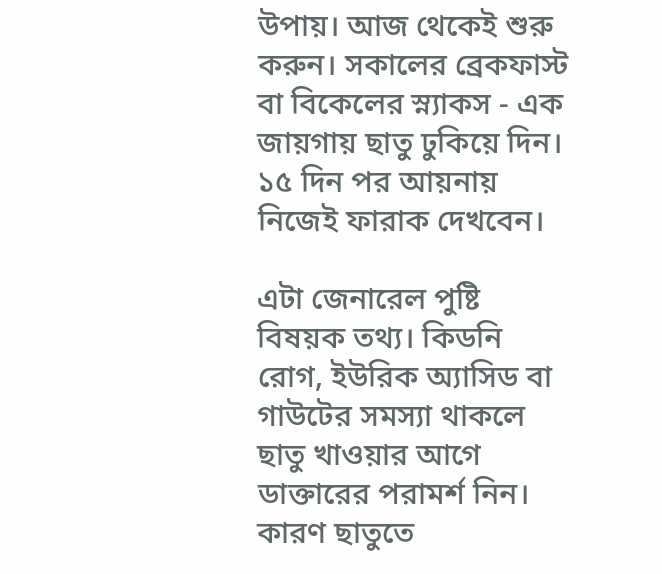উপায়। আজ থেকেই শুরু করুন। সকালের ব্রেকফাস্ট বা বিকেলের স্ন্যাকস - এক জায়গায় ছাতু ঢুকিয়ে দিন। ১৫ দিন পর আয়নায় নিজেই ফারাক দেখবেন।

এটা জেনারেল পুষ্টি বিষয়ক তথ্য। কিডনি রোগ, ইউরিক অ্যাসিড বা গাউটের সমস্যা থাকলে ছাতু খাওয়ার আগে ডাক্তারের পরামর্শ নিন। কারণ ছাতুতে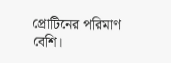প্রোটিনের পরিমাণ বেশি।